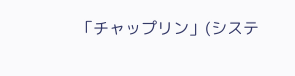「チャップリン」(システ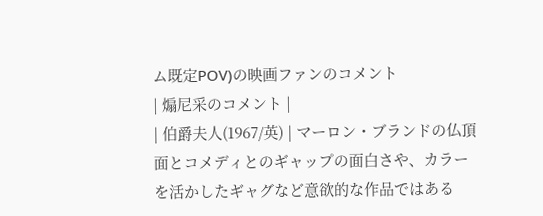ム既定POV)の映画ファンのコメント
| 煽尼采のコメント |
| 伯爵夫人(1967/英) | マーロン・ブランドの仏頂面とコメディとのギャップの面白さや、カラーを活かしたギャグなど意欲的な作品ではある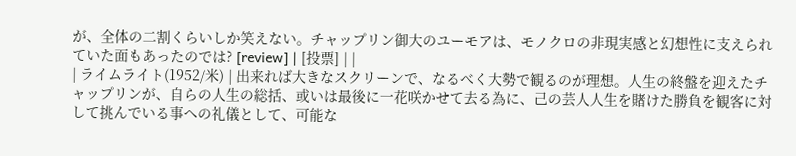が、全体の二割くらいしか笑えない。チャップリン御大のユーモアは、モノクロの非現実感と幻想性に支えられていた面もあったのでは? [review] | [投票] | |
| ライムライト(1952/米) | 出来れば大きなスクリーンで、なるべく大勢で観るのが理想。人生の終盤を迎えたチャップリンが、自らの人生の総括、或いは最後に一花咲かせて去る為に、己の芸人人生を賭けた勝負を観客に対して挑んでいる事への礼儀として、可能な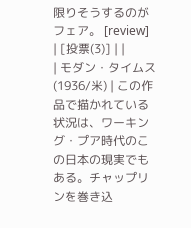限りそうするのがフェア。 [review] | [投票(3)] | |
| モダン・タイムス(1936/米) | この作品で描かれている状況は、ワーキング・プア時代のこの日本の現実でもある。チャップリンを巻き込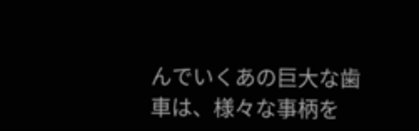んでいくあの巨大な歯車は、様々な事柄を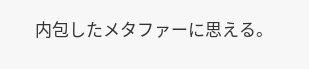内包したメタファーに思える。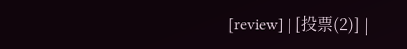[review] | [投票(2)] |